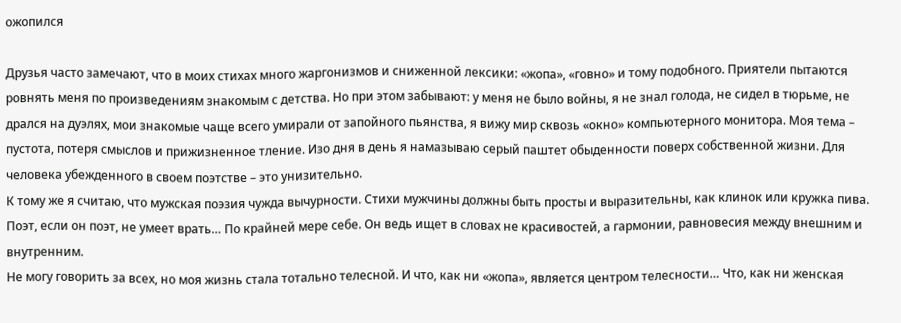ожопился

Друзья часто замечают, что в моих стихах много жаргонизмов и сниженной лексики: «жопа», «говно» и тому подобного. Приятели пытаются ровнять меня по произведениям знакомым с детства. Но при этом забывают: у меня не было войны, я не знал голода, не сидел в тюрьме, не дрался на дуэлях, мои знакомые чаще всего умирали от запойного пьянства, я вижу мир сквозь «окно» компьютерного монитора. Моя тема – пустота, потеря смыслов и прижизненное тление. Изо дня в день я намазываю серый паштет обыденности поверх собственной жизни. Для человека убежденного в своем поэтстве – это унизительно.
К тому же я считаю, что мужская поэзия чужда вычурности. Стихи мужчины должны быть просты и выразительны, как клинок или кружка пива. Поэт, если он поэт, не умеет врать… По крайней мере себе. Он ведь ищет в словах не красивостей, а гармонии, равновесия между внешним и внутренним.
Не могу говорить за всех, но моя жизнь стала тотально телесной. И что, как ни «жопа», является центром телесности… Что, как ни женская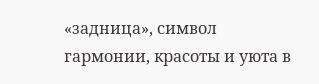«задница», символ гармонии, красоты и уюта в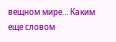вещном мире… Каким еще словом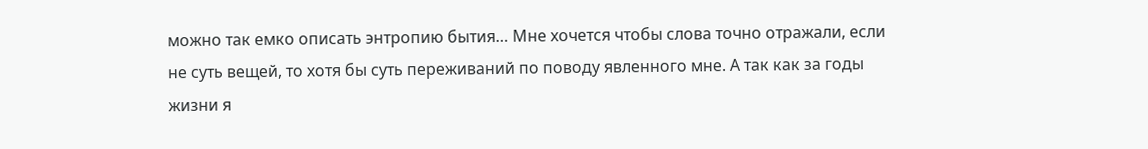можно так емко описать энтропию бытия… Мне хочется чтобы слова точно отражали, если не суть вещей, то хотя бы суть переживаний по поводу явленного мне. А так как за годы жизни я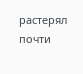растерял почти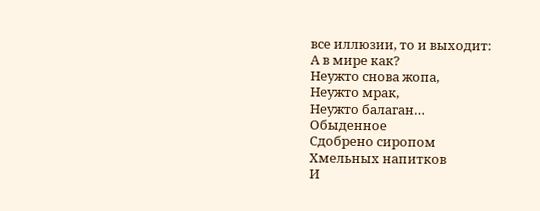все иллюзии, то и выходит:
А в мире как?
Неужто снова жопа,
Неужто мрак,
Неужто балаган…
Обыденное
Сдобрено сиропом
Хмельных напитков
И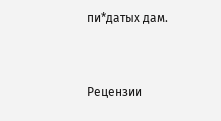пи*датых дам.


Рецензии